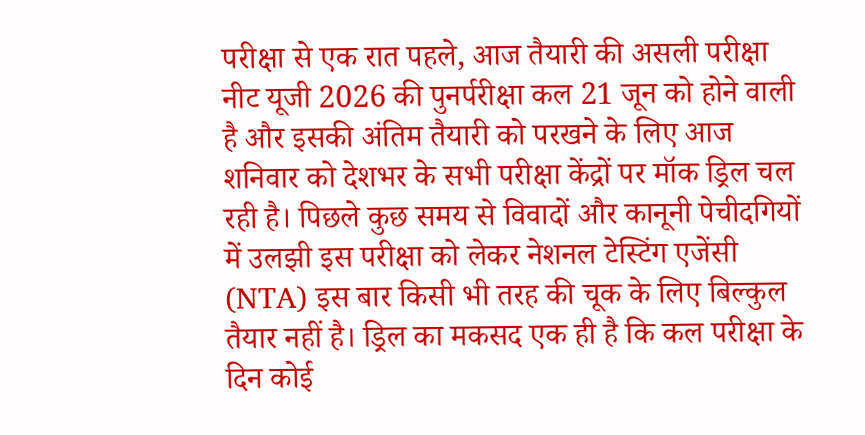परीक्षा से एक रात पहले, आज तैयारी की असली परीक्षा
नीट यूजी 2026 की पुनर्परीक्षा कल 21 जून को होने वाली है और इसकी अंतिम तैयारी को परखने के लिए आज शनिवार को देशभर के सभी परीक्षा केंद्रों पर मॉक ड्रिल चल रही है। पिछले कुछ समय से विवादों और कानूनी पेचीदगियों में उलझी इस परीक्षा को लेकर नेशनल टेस्टिंग एजेंसी (NTA) इस बार किसी भी तरह की चूक के लिए बिल्कुल तैयार नहीं है। ड्रिल का मकसद एक ही है कि कल परीक्षा के दिन कोई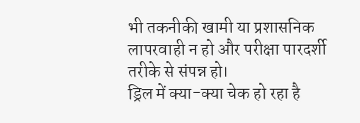भी तकनीकी खामी या प्रशासनिक लापरवाही न हो और परीक्षा पारदर्शी तरीके से संपन्न हो।
ड्रिल में क्या-क्या चेक हो रहा है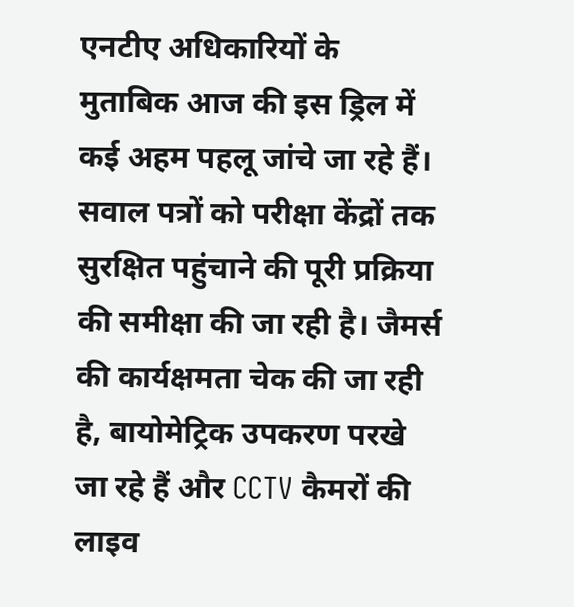एनटीए अधिकारियों के मुताबिक आज की इस ड्रिल में कई अहम पहलू जांचे जा रहे हैं। सवाल पत्रों को परीक्षा केंद्रों तक सुरक्षित पहुंचाने की पूरी प्रक्रिया की समीक्षा की जा रही है। जैमर्स की कार्यक्षमता चेक की जा रही है, बायोमेट्रिक उपकरण परखे जा रहे हैं और CCTV कैमरों की लाइव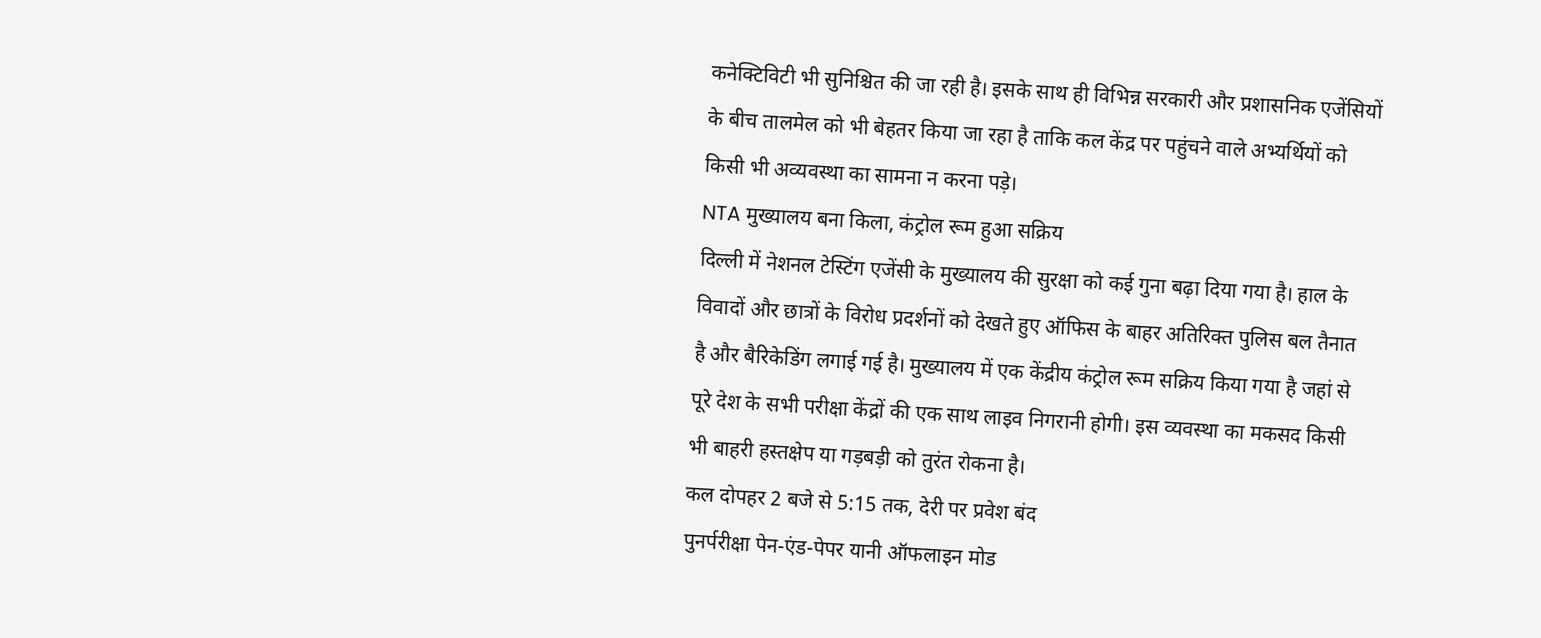कनेक्टिविटी भी सुनिश्चित की जा रही है। इसके साथ ही विभिन्न सरकारी और प्रशासनिक एजेंसियों के बीच तालमेल को भी बेहतर किया जा रहा है ताकि कल केंद्र पर पहुंचने वाले अभ्यर्थियों को किसी भी अव्यवस्था का सामना न करना पड़े।
NTA मुख्यालय बना किला, कंट्रोल रूम हुआ सक्रिय
दिल्ली में नेशनल टेस्टिंग एजेंसी के मुख्यालय की सुरक्षा को कई गुना बढ़ा दिया गया है। हाल के विवादों और छात्रों के विरोध प्रदर्शनों को देखते हुए ऑफिस के बाहर अतिरिक्त पुलिस बल तैनात है और बैरिकेडिंग लगाई गई है। मुख्यालय में एक केंद्रीय कंट्रोल रूम सक्रिय किया गया है जहां से पूरे देश के सभी परीक्षा केंद्रों की एक साथ लाइव निगरानी होगी। इस व्यवस्था का मकसद किसी भी बाहरी हस्तक्षेप या गड़बड़ी को तुरंत रोकना है।
कल दोपहर 2 बजे से 5:15 तक, देरी पर प्रवेश बंद
पुनर्परीक्षा पेन-एंड-पेपर यानी ऑफलाइन मोड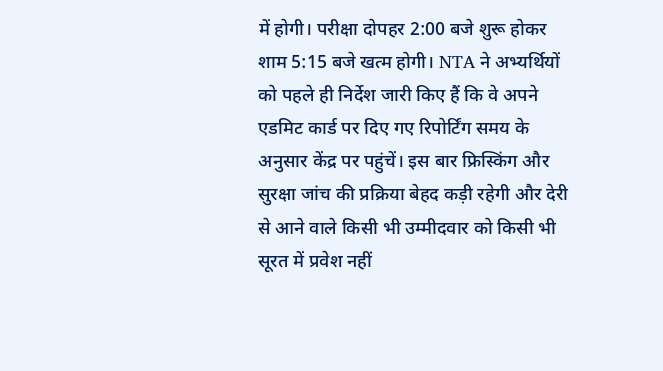में होगी। परीक्षा दोपहर 2:00 बजे शुरू होकर शाम 5:15 बजे खत्म होगी। NTA ने अभ्यर्थियों को पहले ही निर्देश जारी किए हैं कि वे अपने एडमिट कार्ड पर दिए गए रिपोर्टिंग समय के अनुसार केंद्र पर पहुंचें। इस बार फ्रिस्किंग और सुरक्षा जांच की प्रक्रिया बेहद कड़ी रहेगी और देरी से आने वाले किसी भी उम्मीदवार को किसी भी सूरत में प्रवेश नहीं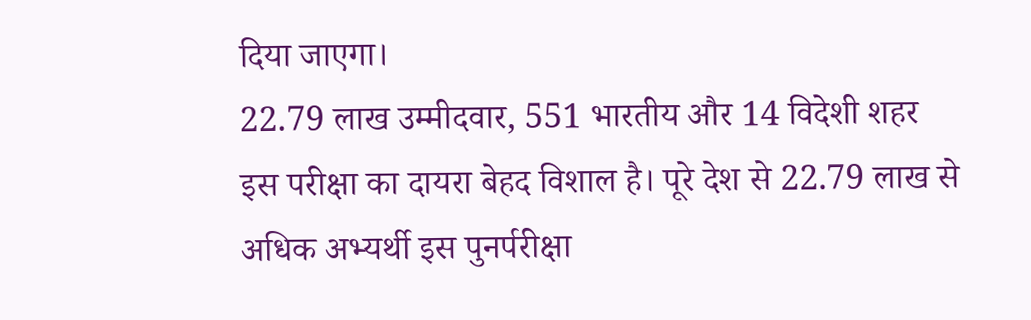दिया जाएगा।
22.79 लाख उम्मीदवार, 551 भारतीय और 14 विदेशी शहर
इस परीक्षा का दायरा बेहद विशाल है। पूरे देश से 22.79 लाख से अधिक अभ्यर्थी इस पुनर्परीक्षा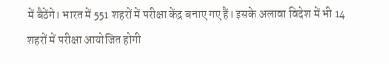में बैठेंगे। भारत में 551 शहरों में परीक्षा केंद्र बनाए गए हैं। इसके अलावा विदेश में भी 14 शहरों में परीक्षा आयोजित होगी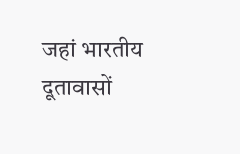जहां भारतीय दूतावासों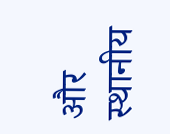और स्थानीय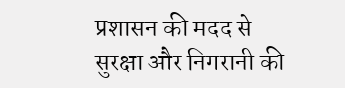प्रशासन की मदद से सुरक्षा और निगरानी की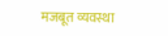मजबूत व्यवस्था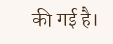की गई है।